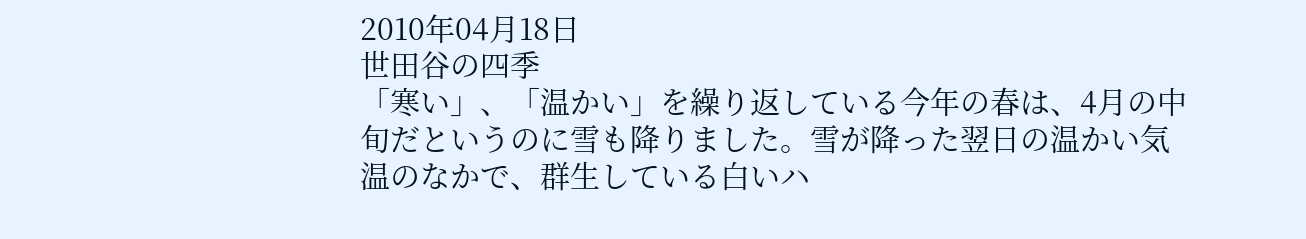2010年04月18日
世田谷の四季
「寒い」、「温かい」を繰り返している今年の春は、4月の中旬だというのに雪も降りました。雪が降った翌日の温かい気温のなかで、群生している白いハ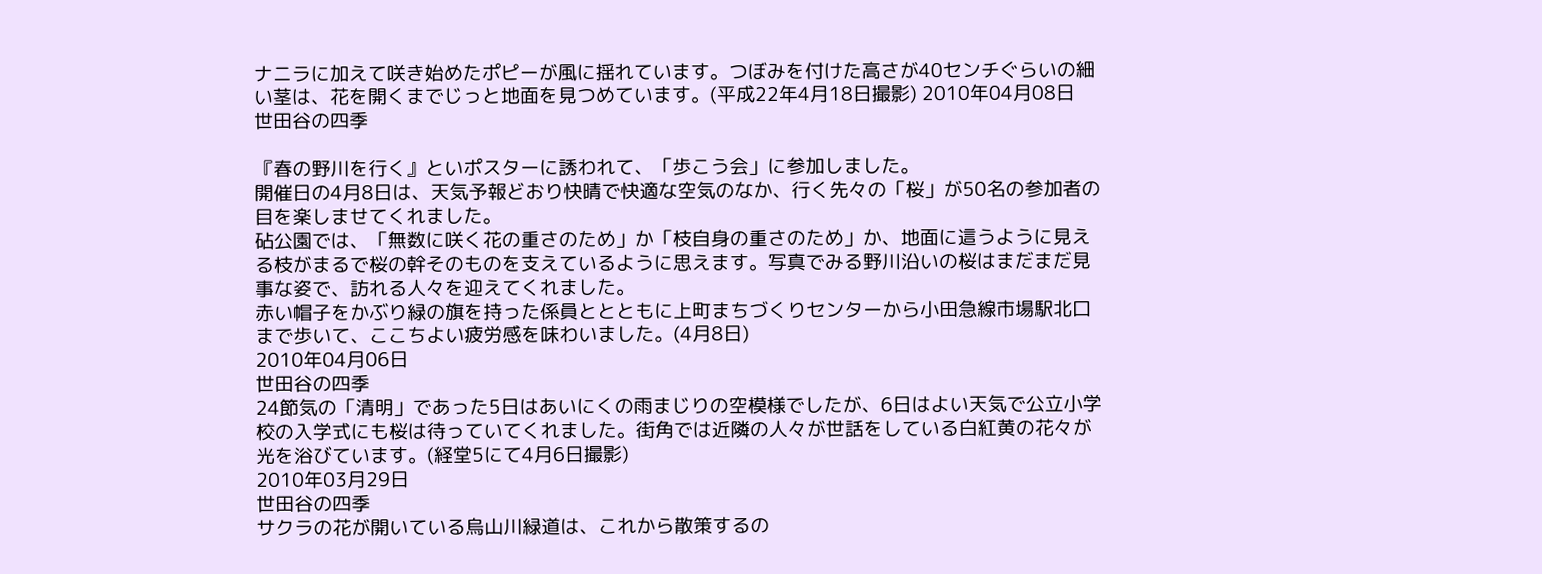ナニラに加えて咲き始めたポピーが風に揺れています。つぼみを付けた高さが40センチぐらいの細い茎は、花を開くまでじっと地面を見つめています。(平成22年4月18日撮影) 2010年04月08日
世田谷の四季

『春の野川を行く』といポスターに誘われて、「歩こう会」に参加しました。
開催日の4月8日は、天気予報どおり快晴で快適な空気のなか、行く先々の「桜」が50名の参加者の目を楽しませてくれました。
砧公園では、「無数に咲く花の重さのため」か「枝自身の重さのため」か、地面に這うように見える枝がまるで桜の幹そのものを支えているように思えます。写真でみる野川沿いの桜はまだまだ見事な姿で、訪れる人々を迎えてくれました。
赤い帽子をかぶり緑の旗を持った係員ととともに上町まちづくりセンターから小田急線市場駅北口まで歩いて、ここちよい疲労感を味わいました。(4月8日)
2010年04月06日
世田谷の四季
24節気の「清明」であった5日はあいにくの雨まじりの空模様でしたが、6日はよい天気で公立小学校の入学式にも桜は待っていてくれました。街角では近隣の人々が世話をしている白紅黄の花々が光を浴びています。(経堂5にて4月6日撮影)
2010年03月29日
世田谷の四季
サクラの花が開いている烏山川緑道は、これから散策するの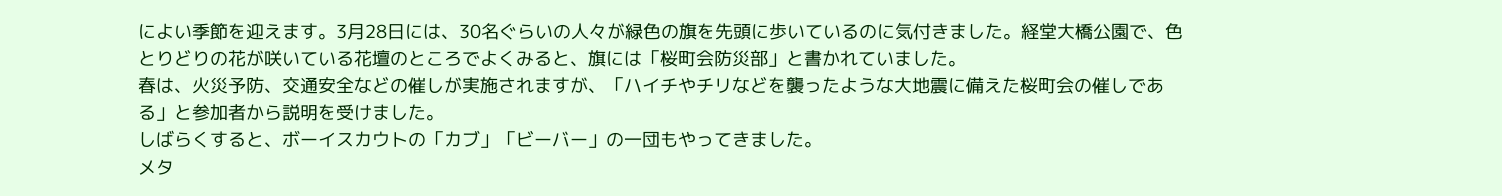によい季節を迎えます。3月28日には、30名ぐらいの人々が緑色の旗を先頭に歩いているのに気付きました。経堂大橋公園で、色とりどりの花が咲いている花壇のところでよくみると、旗には「桜町会防災部」と書かれていました。
春は、火災予防、交通安全などの催しが実施されますが、「ハイチやチリなどを襲ったような大地震に備えた桜町会の催しである」と参加者から説明を受けました。
しばらくすると、ボーイスカウトの「カブ」「ビーバー」の一団もやってきました。
メタ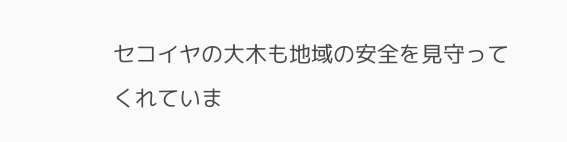セコイヤの大木も地域の安全を見守ってくれていま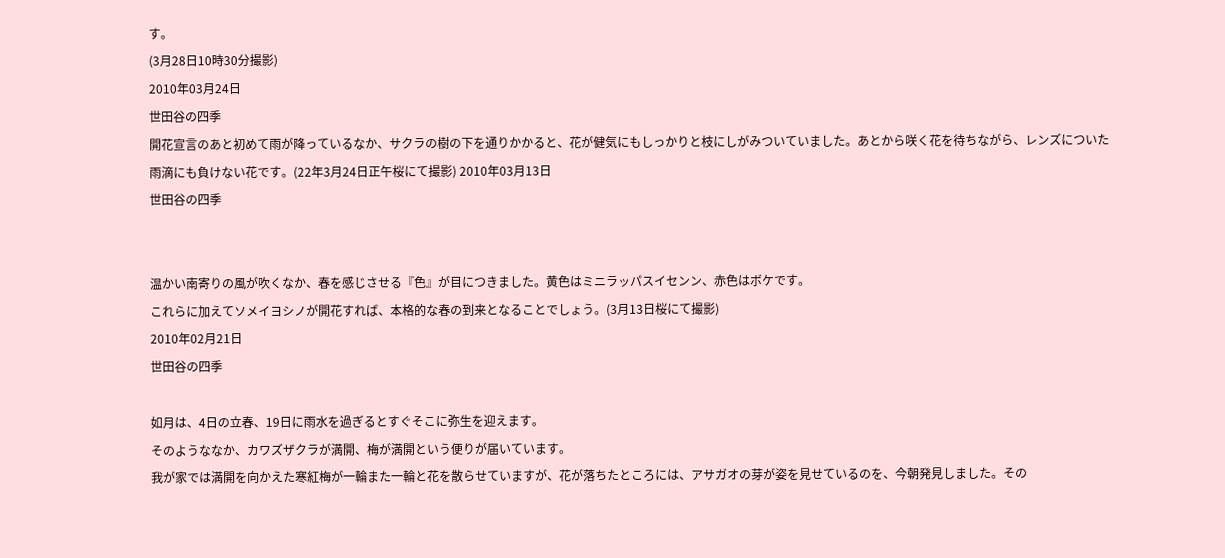す。
(3月28日10時30分撮影)
2010年03月24日
世田谷の四季
開花宣言のあと初めて雨が降っているなか、サクラの樹の下を通りかかると、花が健気にもしっかりと枝にしがみついていました。あとから咲く花を待ちながら、レンズについた雨滴にも負けない花です。(22年3月24日正午桜にて撮影) 2010年03月13日
世田谷の四季


温かい南寄りの風が吹くなか、春を感じさせる『色』が目につきました。黄色はミニラッパスイセンン、赤色はボケです。
これらに加えてソメイヨシノが開花すれば、本格的な春の到来となることでしょう。(3月13日桜にて撮影)
2010年02月21日
世田谷の四季

如月は、4日の立春、19日に雨水を過ぎるとすぐそこに弥生を迎えます。
そのようななか、カワズザクラが満開、梅が満開という便りが届いています。
我が家では満開を向かえた寒紅梅が一輪また一輪と花を散らせていますが、花が落ちたところには、アサガオの芽が姿を見せているのを、今朝発見しました。その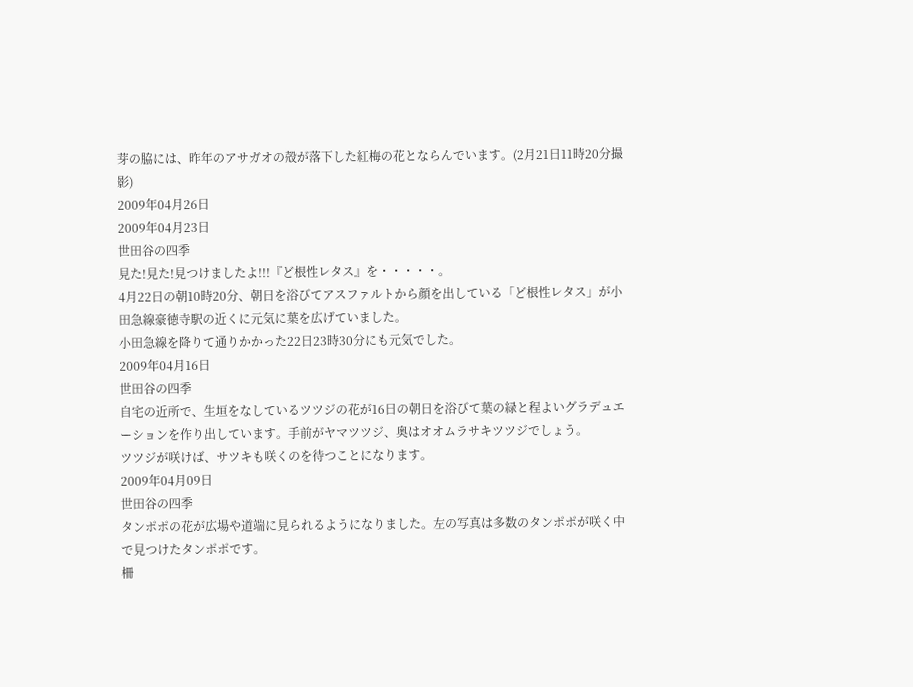芽の脇には、昨年のアサガオの殻が落下した紅梅の花とならんでいます。(2月21日11時20分撮影)
2009年04月26日
2009年04月23日
世田谷の四季
見た!見た!見つけましたよ!!!『ど根性レタス』を・・・・・。
4月22日の朝10時20分、朝日を浴びてアスファルトから顔を出している「ど根性レタス」が小田急線豪徳寺駅の近くに元気に葉を広げていました。
小田急線を降りて通りかかった22日23時30分にも元気でした。
2009年04月16日
世田谷の四季
自宅の近所で、生垣をなしているツツジの花が16日の朝日を浴びて葉の緑と程よいグラデュエーションを作り出しています。手前がヤマツツジ、奥はオオムラサキツツジでしょう。
ツツジが咲けば、サツキも咲くのを待つことになります。
2009年04月09日
世田谷の四季
タンポポの花が広場や道端に見られるようになりました。左の写真は多数のタンポポが咲く中で見つけたタンポポです。
柵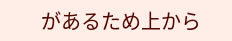があるため上から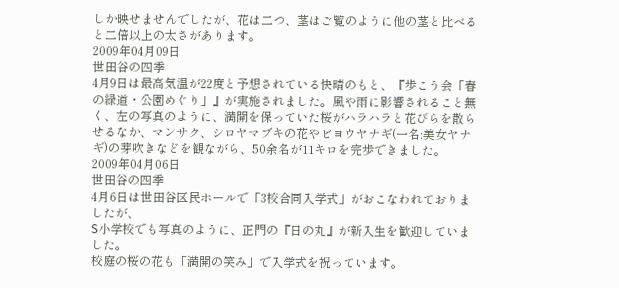しか映せませんでしたが、花は二つ、茎はご覧のように他の茎と比べると二倍以上の太さがあります。
2009年04月09日
世田谷の四季
4月9日は最高気温が22度と予想されている快晴のもと、『歩こう会「春の緑道・公園めぐり」』が実施されました。風や雨に影響されること無く、左の写真のように、満開を保っていた桜がハラハラと花びらを散らせるなか、マンサク、シロヤマブキの花やビヨウヤナギ(一名:美女ヤナギ)の芽吹きなどを観ながら、50余名が11キロを完歩できました。
2009年04月06日
世田谷の四季
4月6日は世田谷区民ホールで「3校合同入学式」がおこなわれておりましたが、
S小学校でも写真のように、正門の『日の丸』が新入生を歓迎していました。
校庭の桜の花も「満開の笑み」で入学式を祝っています。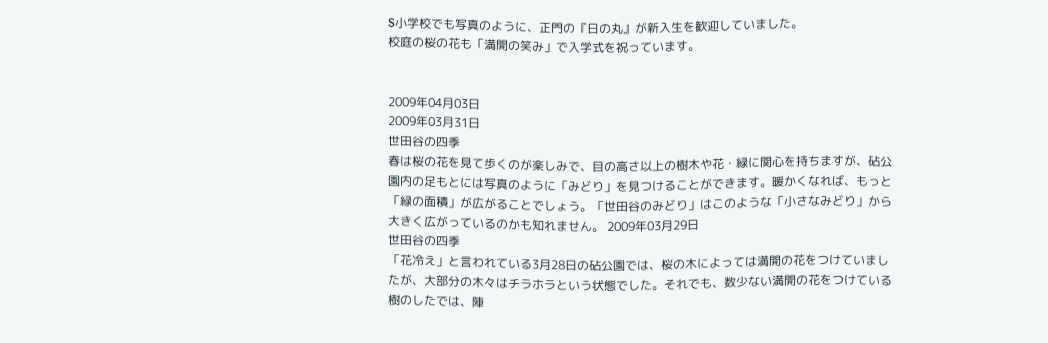S小学校でも写真のように、正門の『日の丸』が新入生を歓迎していました。
校庭の桜の花も「満開の笑み」で入学式を祝っています。


2009年04月03日
2009年03月31日
世田谷の四季
春は桜の花を見て歩くのが楽しみで、目の高さ以上の樹木や花・緑に関心を持ちますが、砧公園内の足もとには写真のように「みどり」を見つけることができます。暖かくなれば、もっと「緑の面積」が広がることでしょう。「世田谷のみどり」はこのような「小さなみどり」から大きく広がっているのかも知れません。 2009年03月29日
世田谷の四季
「花冷え」と言われている3月28日の砧公園では、桜の木によっては満開の花をつけていましたが、大部分の木々はチラホラという状態でした。それでも、数少ない満開の花をつけている樹のしたでは、陣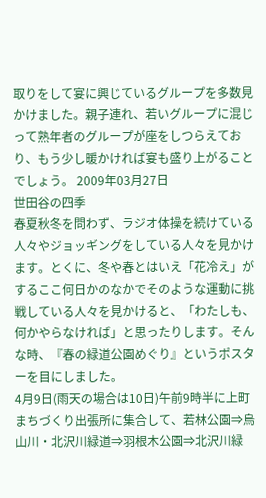取りをして宴に興じているグループを多数見かけました。親子連れ、若いグループに混じって熟年者のグループが座をしつらえており、もう少し暖かければ宴も盛り上がることでしょう。 2009年03月27日
世田谷の四季
春夏秋冬を問わず、ラジオ体操を続けている人々やジョッギングをしている人々を見かけます。とくに、冬や春とはいえ「花冷え」がするここ何日かのなかでそのような運動に挑戦している人々を見かけると、「わたしも、何かやらなければ」と思ったりします。そんな時、『春の緑道公園めぐり』というポスターを目にしました。
4月9日(雨天の場合は10日)午前9時半に上町まちづくり出張所に集合して、若林公園⇒烏山川・北沢川緑道⇒羽根木公園⇒北沢川緑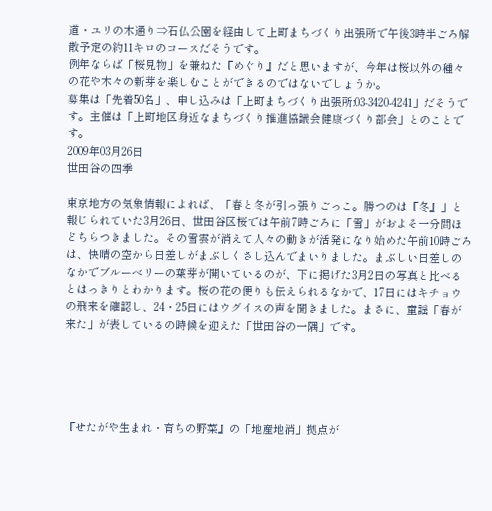道・ユリの木通り⇒石仏公園を経由して上町まちづくり出張所で午後3時半ごろ解散予定の約11キロのコースだそうです。
例年ならば「桜見物」を兼ねた『めぐり』だと思いますが、今年は桜以外の種々の花や木々の新芽を楽しむことができるのではないでしょうか。
募集は「先着50名」、申し込みは「上町まちづくり出張所:03-3420-4241」だそうです。主催は「上町地区身近なまちづくり推進協議会健康づくり部会」とのことです。
2009年03月26日
世田谷の四季

東京地方の気象情報によれば、「春と冬が引っ張りごっこ。勝つのは『冬』」と報じられていた3月26日、世田谷区桜では午前7時ごろに「雪」がおよそ一分間ほどちらつきました。その雪雲が消えて人々の動きが活発になり始めた午前10時ごろは、快晴の空から日差しがまぶしくさし込んでまいりました。まぶしい日差しのなかでブルーベリーの葉芽が開いているのが、下に掲げた3月2日の写真と比べるとはっきりとわかります。桜の花の便りも伝えられるなかで、17日にはキチョウの飛来を確認し、24・25日にはウグイスの声を聞きました。まさに、童謡「春が来た」が表しているの時候を迎えた「世田谷の一隅」です。





『せたがや生まれ・育ちの野菜』の「地産地消」拠点が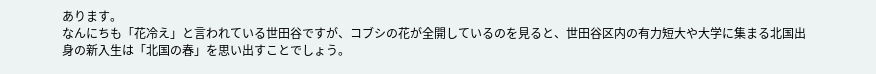あります。
なんにちも「花冷え」と言われている世田谷ですが、コブシの花が全開しているのを見ると、世田谷区内の有力短大や大学に集まる北国出身の新入生は「北国の春」を思い出すことでしょう。